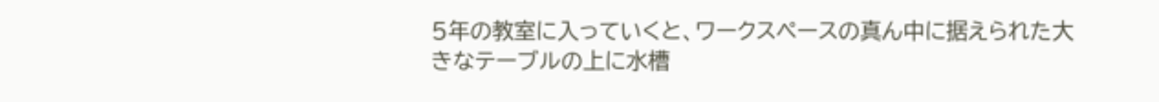5年の教室に入っていくと、ワークスペースの真ん中に据えられた大きなテーブルの上に水槽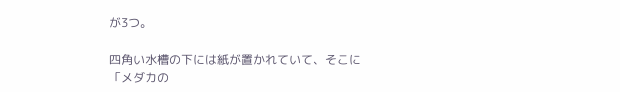が3つ。

四角い水槽の下には紙が置かれていて、そこに
「メダカの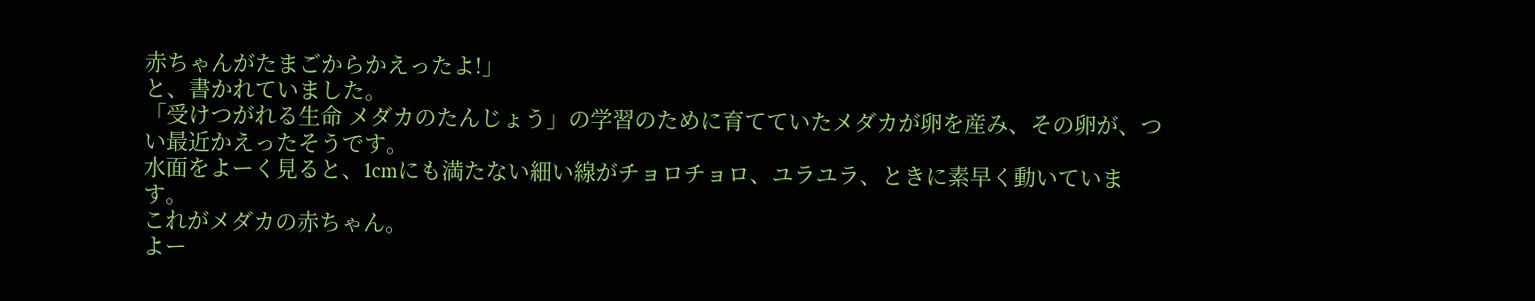赤ちゃんがたまごからかえったよ!」
と、書かれていました。
「受けつがれる生命 メダカのたんじょう」の学習のために育てていたメダカが卵を産み、その卵が、つい最近かえったそうです。
水面をよーく見ると、1cmにも満たない細い線がチョロチョロ、ユラユラ、ときに素早く動いています。
これがメダカの赤ちゃん。
よー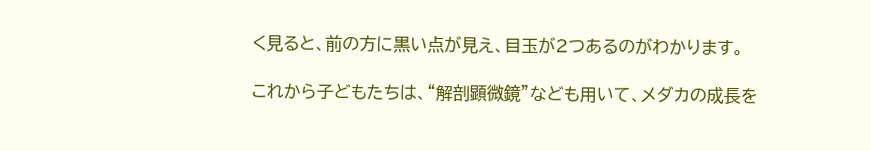く見ると、前の方に黒い点が見え、目玉が2つあるのがわかります。

これから子どもたちは、“解剖顕微鏡”なども用いて、メダカの成長を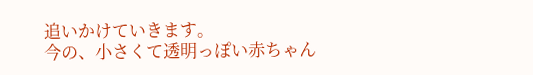追いかけていきます。
今の、小さくて透明っぽい赤ちゃん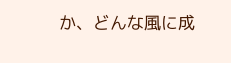か、どんな風に成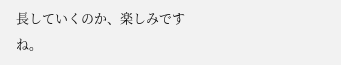長していくのか、楽しみですね。